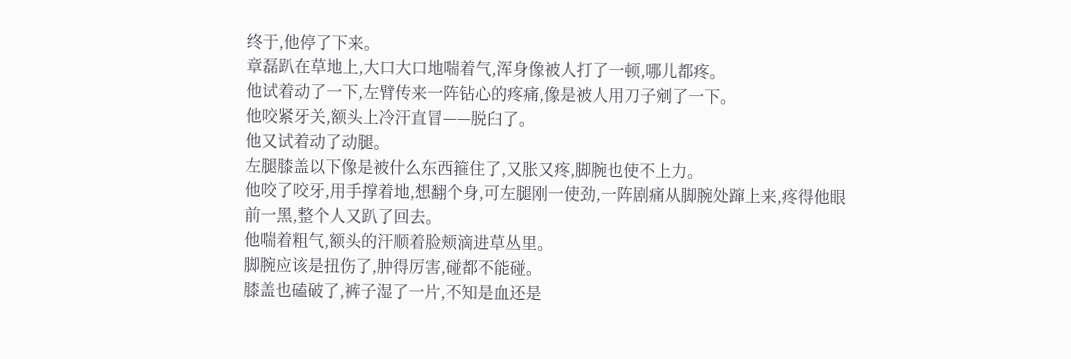终于,他停了下来。
章磊趴在草地上,大口大口地喘着气,浑身像被人打了一顿,哪儿都疼。
他试着动了一下,左臂传来一阵钻心的疼痛,像是被人用刀子剜了一下。
他咬紧牙关,额头上冷汗直冒——脱臼了。
他又试着动了动腿。
左腿膝盖以下像是被什么东西箍住了,又胀又疼,脚腕也使不上力。
他咬了咬牙,用手撑着地,想翻个身,可左腿刚一使劲,一阵剧痛从脚腕处蹿上来,疼得他眼前一黑,整个人又趴了回去。
他喘着粗气,额头的汗顺着脸颊滴进草丛里。
脚腕应该是扭伤了,肿得厉害,碰都不能碰。
膝盖也磕破了,裤子湿了一片,不知是血还是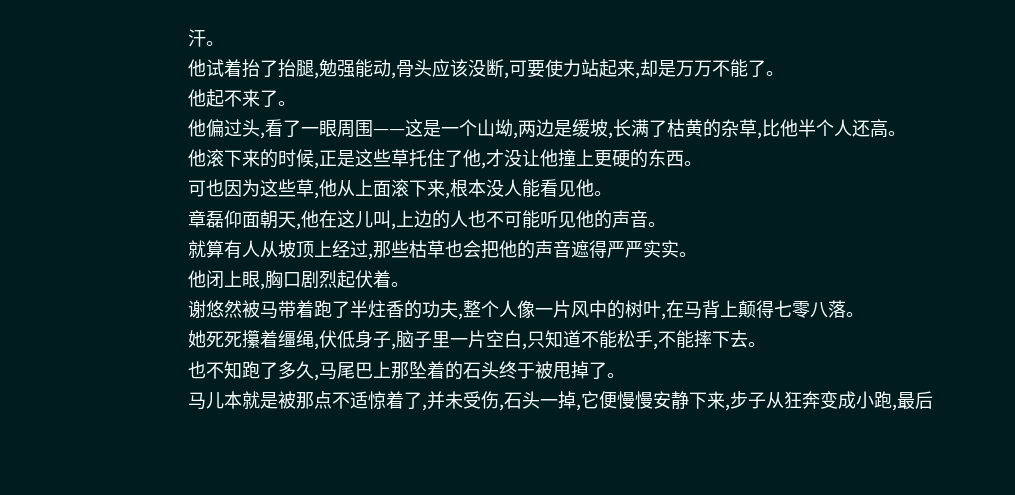汗。
他试着抬了抬腿,勉强能动,骨头应该没断,可要使力站起来,却是万万不能了。
他起不来了。
他偏过头,看了一眼周围——这是一个山坳,两边是缓坡,长满了枯黄的杂草,比他半个人还高。
他滚下来的时候,正是这些草托住了他,才没让他撞上更硬的东西。
可也因为这些草,他从上面滚下来,根本没人能看见他。
章磊仰面朝天,他在这儿叫,上边的人也不可能听见他的声音。
就算有人从坡顶上经过,那些枯草也会把他的声音遮得严严实实。
他闭上眼,胸口剧烈起伏着。
谢悠然被马带着跑了半炷香的功夫,整个人像一片风中的树叶,在马背上颠得七零八落。
她死死攥着缰绳,伏低身子,脑子里一片空白,只知道不能松手,不能摔下去。
也不知跑了多久,马尾巴上那坠着的石头终于被甩掉了。
马儿本就是被那点不适惊着了,并未受伤,石头一掉,它便慢慢安静下来,步子从狂奔变成小跑,最后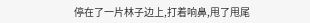停在了一片林子边上,打着响鼻,甩了甩尾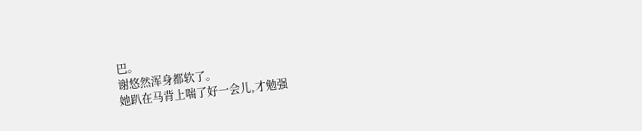巴。
谢悠然浑身都软了。
她趴在马背上喘了好一会儿,才勉强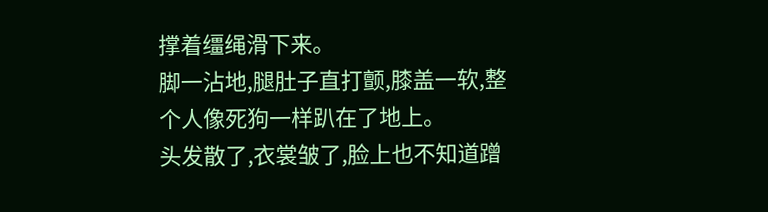撑着缰绳滑下来。
脚一沾地,腿肚子直打颤,膝盖一软,整个人像死狗一样趴在了地上。
头发散了,衣裳皱了,脸上也不知道蹭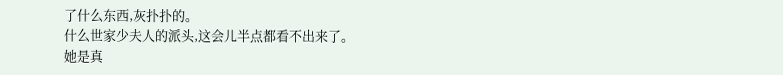了什么东西,灰扑扑的。
什么世家少夫人的派头,这会儿半点都看不出来了。
她是真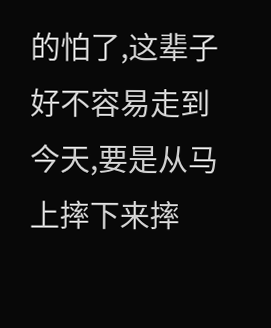的怕了,这辈子好不容易走到今天,要是从马上摔下来摔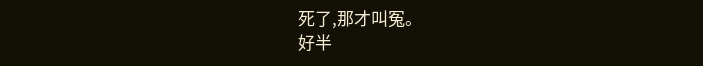死了,那才叫冤。
好半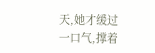天,她才缓过一口气,撑着